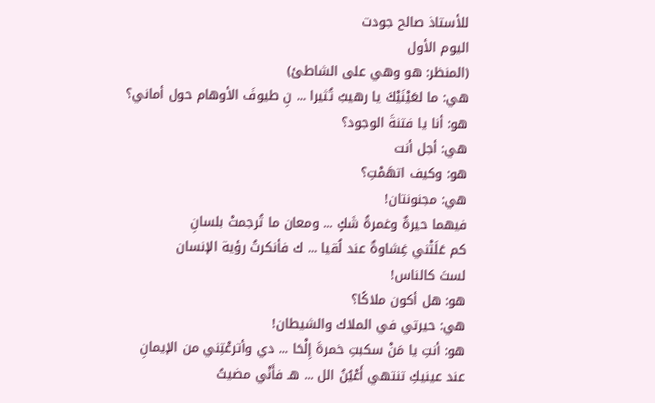للأستاذ صالح جودت
اليوم الأول
(المنظر: هو وهي على الشاطئ)
هي: ما لعَيْنَيْكَ يا رهيبُ تُثيرا ... نِ طيوفَ الأوهام حول أماني؟
هو: أنا يا فتنةَ الوجود؟
هي: أجل أنت
هو: وكيف اتهَمْتِ؟
هي: مجنونتان!
فيهما حيرةٌ وغمرةُ شَكٍ ... ومعان ما تُرجمتْ بلسانِ
كم عَلَتْني غِشاوةٌ عند لُقيا ... ك فأنكرتُ رؤية الإنسان
لستَ كالناس!
هو: هل أكون ملاكًا؟
هي: حيرتي في الملاك والشيطان!
هو: أنتِ يا مَنْ سكبتِ خمرةَ إِلْحَا ... دي وأترعْتِني من الإيمانِ
عند عينيكِ تنتهي أَعْيُنُ الل ... هـ فأَنْي مضيتُ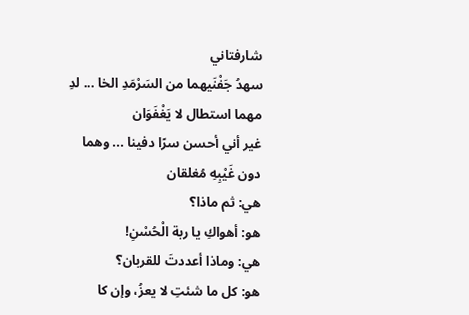شارفتاني
سهدُ جَفْنَيهما من السَرْمَدِ الخا ... لدِ مهما استطال لا يَغْفَوَان
غير أني أحسن سرًا دفينا ... وهما دون غَيْبِهِ مُغلقان
هي: ثم ماذا؟
هو: أهواكِ يا ربة الْحُسْنِ!
هي: وماذا أعددتَ للقربان؟
هو: كل ما شئتِ لا يعزُ، وإن كا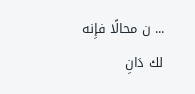... ن محالًا فإِنه لك دَانِ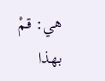هي: قمْ بهذا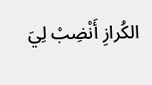الكُرازِ أَنْضِبْ لِيَ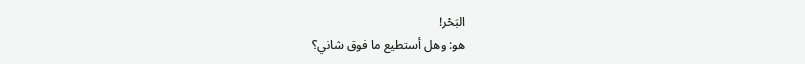البَحْر!
هو: وهل أستطيع ما فوق شاني؟